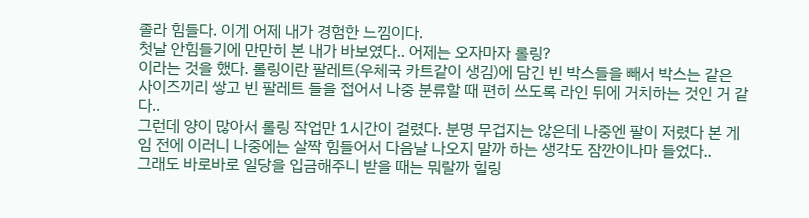졸라 힘들다. 이게 어제 내가 경험한 느낌이다.
첫날 안힘들기에 만만히 본 내가 바보였다.. 어제는 오자마자 롤링?
이라는 것을 했다. 롤링이란 팔레트(우체국 카트같이 생김)에 담긴 빈 박스들을 빼서 박스는 같은 사이즈끼리 쌓고 빈 팔레트 들을 접어서 나중 분류할 때 편히 쓰도록 라인 뒤에 거치하는 것인 거 같다..
그런데 양이 많아서 롤링 작업만 1시간이 걸렸다. 분명 무겁지는 않은데 나중엔 팔이 저렸다 본 게임 전에 이러니 나중에는 살짝 힘들어서 다음날 나오지 말까 하는 생각도 잠깐이나마 들었다..
그래도 바로바로 일당을 입금해주니 받을 때는 뭐랄까 힐링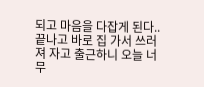되고 마음을 다잡게 된다.. 끝나고 바로 집 가서 쓰러져 자고 출근하니 오늘 너무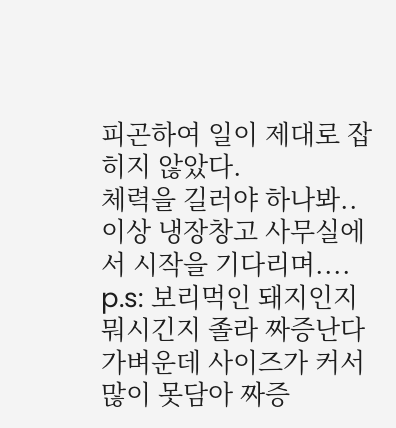피곤하여 일이 제대로 잡히지 않았다.
체력을 길러야 하나봐.. 이상 냉장창고 사무실에서 시작을 기다리며.... p.s: 보리먹인 돼지인지 뭐시긴지 졸라 짜증난다 가벼운데 사이즈가 커서 많이 못담아 짜증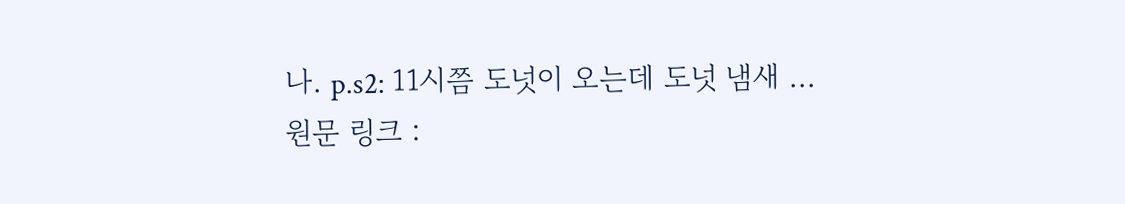나. p.s2: 11시쯤 도넛이 오는데 도넛 냄새 ...
원문 링크 :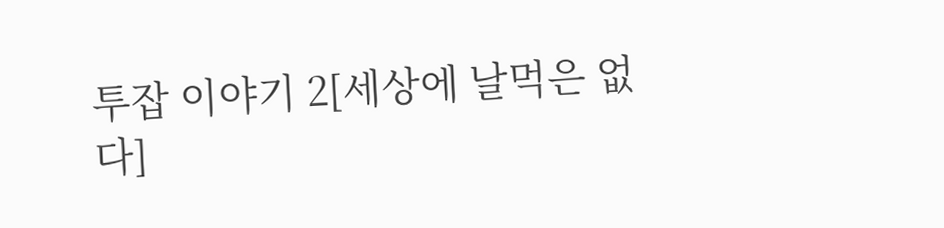투잡 이야기 2[세상에 날먹은 없다]